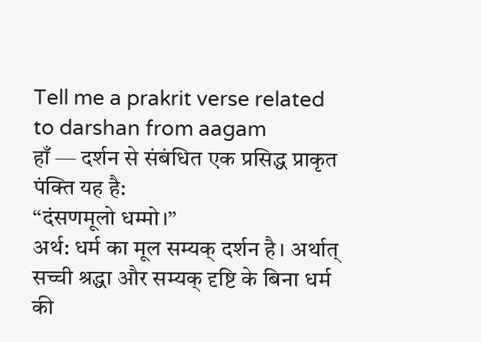Tell me a prakrit verse related to darshan from aagam
हाँ — दर्शन से संबंधित एक प्रसिद्ध प्राकृत पंक्ति यह है:
“दंसणमूलो धम्मो।”
अर्थ: धर्म का मूल सम्यक् दर्शन है। अर्थात् सच्ची श्रद्धा और सम्यक् दृष्टि के बिना धर्म की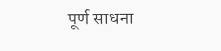पूर्ण साधना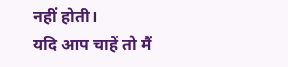नहीं होती।
यदि आप चाहें तो मैं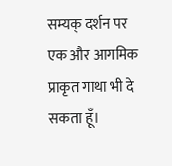सम्यक् दर्शन पर एक और आगमिक प्राकृत गाथा भी दे सकता हूँ।